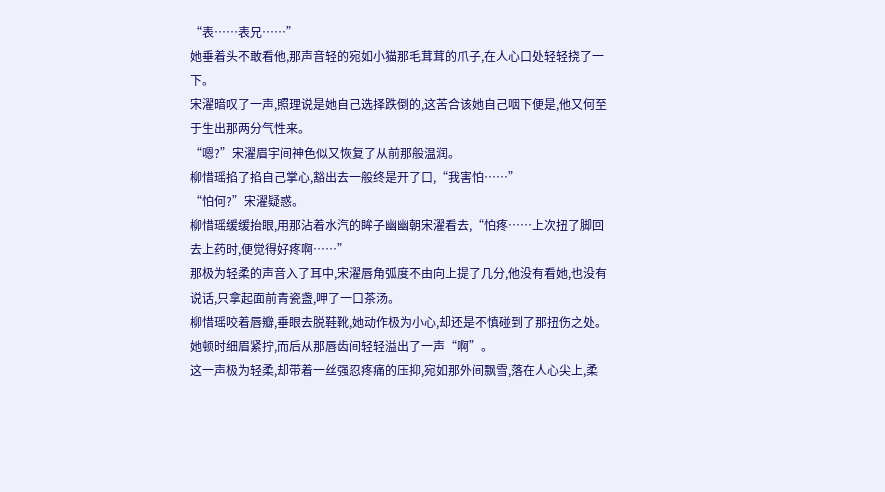“表……表兄……”
她垂着头不敢看他,那声音轻的宛如小猫那毛茸茸的爪子,在人心口处轻轻挠了一下。
宋濯暗叹了一声,照理说是她自己选择跌倒的,这苦合该她自己咽下便是,他又何至于生出那两分气性来。
“嗯?”宋濯眉宇间神色似又恢复了从前那般温润。
柳惜瑶掐了掐自己掌心,豁出去一般终是开了口,“我害怕……”
“怕何?”宋濯疑惑。
柳惜瑶缓缓抬眼,用那沾着水汽的眸子幽幽朝宋濯看去,“怕疼……上次扭了脚回去上药时,便觉得好疼啊……”
那极为轻柔的声音入了耳中,宋濯唇角弧度不由向上提了几分,他没有看她,也没有说话,只拿起面前青瓷盏,呷了一口茶汤。
柳惜瑶咬着唇瓣,垂眼去脱鞋靴,她动作极为小心,却还是不慎碰到了那扭伤之处。
她顿时细眉紧拧,而后从那唇齿间轻轻溢出了一声“啊”。
这一声极为轻柔,却带着一丝强忍疼痛的压抑,宛如那外间飘雪,落在人心尖上,柔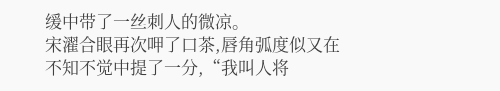缓中带了一丝刺人的微凉。
宋濯合眼再次呷了口茶,唇角弧度似又在不知不觉中提了一分,“我叫人将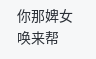你那婢女唤来帮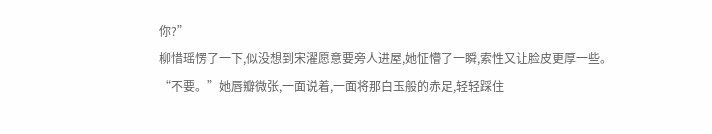你?”
柳惜瑶愣了一下,似没想到宋濯愿意要旁人进屋,她怔懵了一瞬,索性又让脸皮更厚一些。
“不要。”她唇瓣微张,一面说着,一面将那白玉般的赤足,轻轻踩住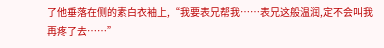了他垂落在侧的素白衣袖上,“我要表兄帮我……表兄这般温润,定不会叫我再疼了去……”